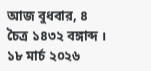আজ বুধবার, ৪ চৈত্র ১৪৩২ বঙ্গাব্দ ।   ১৮ মার্চ ২০২৬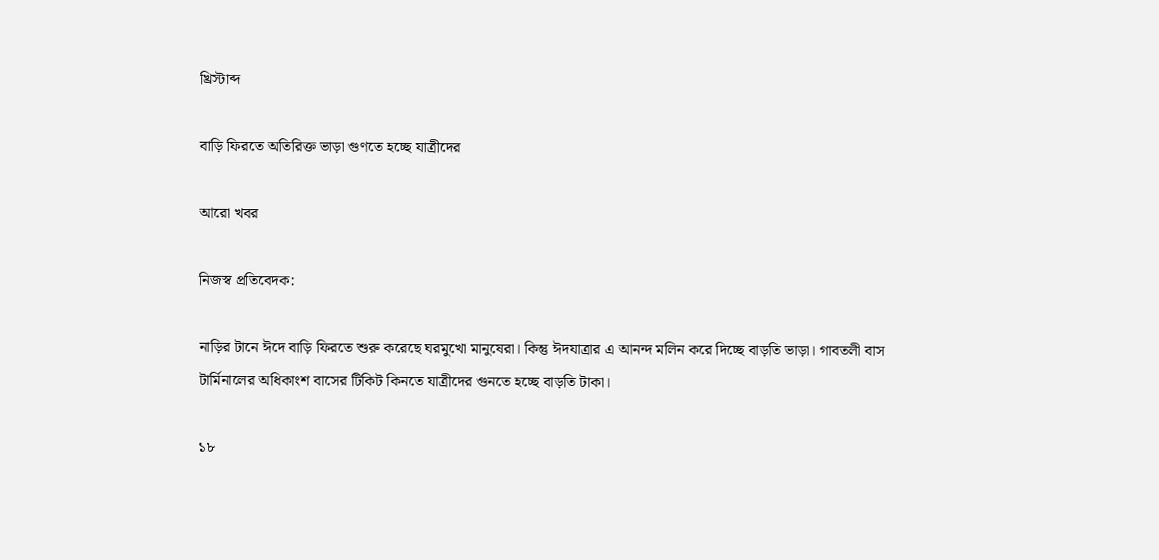খ্রিস্টাব্দ

বাড়ি ফিরতে অতিরিক্ত ভাড়া গুণতে হচ্ছে যাত্রীদের

আরো খবর

নিজস্ব প্রতিবেদক:

নাড়ির টানে ঈদে বাড়ি ফিরতে শুরু করেছে ঘরমুখো মানুষেরা। কিন্তু ঈদযাত্রার এ আনন্দ মলিন করে দিচ্ছে বাড়তি ভাড়া। গাবতলী বাস টার্মিনালের অধিকাংশ বাসের টিকিট কিনতে যাত্রীদের গুনতে হচ্ছে বাড়তি টাকা।

১৮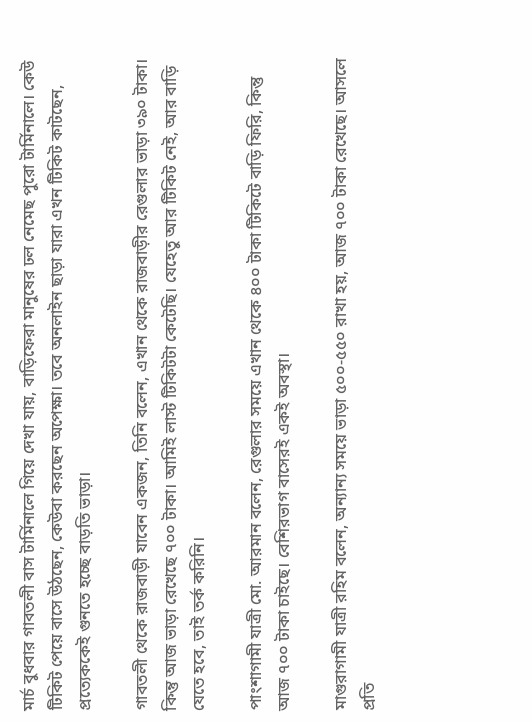মার্চ বুধবার গাবতলী বাস টার্মিনালে গিয়ে দেখা যায়, বাড়িফেরা মানুষের ঢল নেমেছ পুরো টার্মিনালে। কেউ টিকিট পেয়ে বাসে উঠছেন, কেউবা করছেন অপেক্ষা। তবে অনলাইন ছাড়া যারা এখন টিকিট কাটছেন, প্রত্যেককেই গুনতে হচ্ছে বাড়তি ভাড়া।

গাবতলী থেকে রাজবাড়ী যাবেন একজন, তিনি বলেন, এখান থেকে রাজবাড়ীর রেগুলার ভাড়া ৩৯০ টাকা। কিন্তু আজ ভাড়া রেখেছে ৭০০ টাকা। আমিই লাস্ট টিকিটটা কেটেছি। যেহেতু আর টিকিট নেই, আর বাড়ি যেতে হবে, তাই তর্ক করিনি।

পাংশাগামী যাত্রী মো. আরমান বলেন, রেগুলার সময়ে এখান থেকে ৪০০ টাকা টিকিটে বাড়ি ফিরি, কিন্তু আজ ৭০০ টাকা চাইছে। বেশিরভাগ বাসেরই একই অবস্থা।

মাগুরাগামী যাত্রী রহিম বলেন, অন্যান্য সময়ে ভাড়া ৫০০-৫৫০ রাখা হয়, আজ ৭০০ টাকা রেখেছে। আসলে প্রতি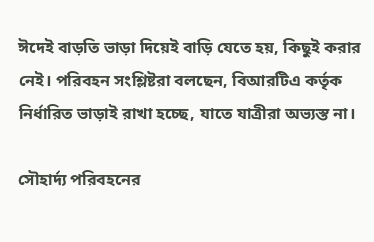ঈদেই বাড়তি ভাড়া দিয়েই বাড়ি যেতে হয়, কিছুই করার নেই। পরিবহন সংশ্লিষ্টরা বলছেন, বিআরটিএ কর্তৃক নির্ধারিত ভাড়াই রাখা হচ্ছে, যাতে যাত্রীরা অভ্যস্ত না।

সৌহার্দ্য পরিবহনের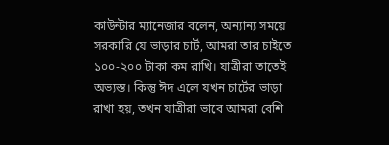কাউন্টার ম্যানেজার বলেন, অন্যান্য সময়ে সরকারি যে ভাড়ার চার্ট, আমরা তার চাইতে ১০০-২০০ টাকা কম রাখি। যাত্রীরা তাতেই অভ্যস্ত। কিন্তু ঈদ এলে যখন চার্টের ভাড়া রাখা হয়, তখন যাত্রীরা ভাবে আমরা বেশি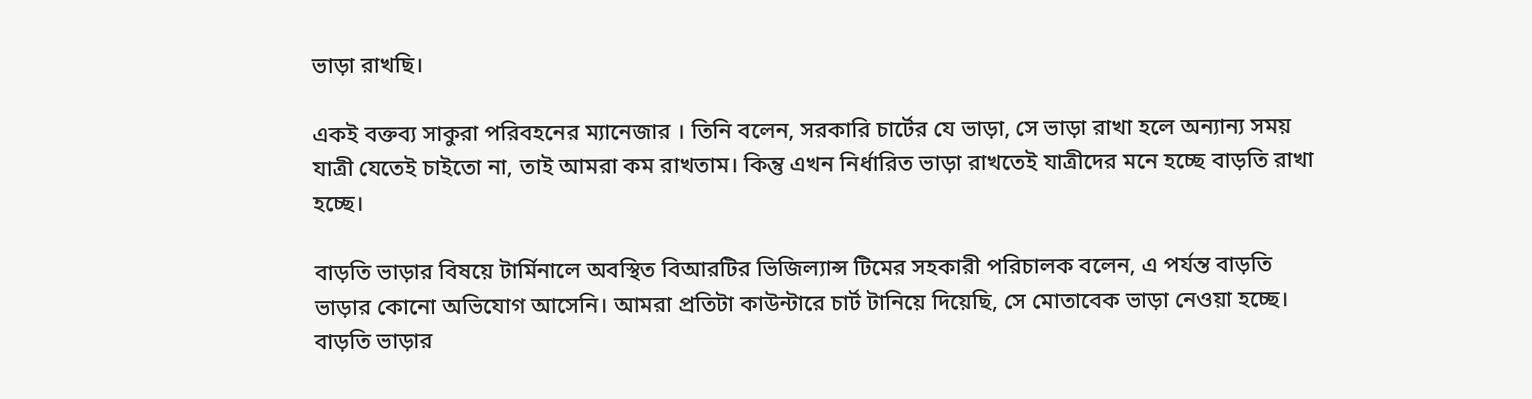ভাড়া রাখছি।

একই বক্তব্য সাকুরা পরিবহনের ম্যানেজার । তিনি বলেন, সরকারি চার্টের যে ভাড়া, সে ভাড়া রাখা হলে অন্যান্য সময় যাত্রী যেতেই চাইতো না, তাই আমরা কম রাখতাম। কিন্তু এখন নির্ধারিত ভাড়া রাখতেই যাত্রীদের মনে হচ্ছে বাড়তি রাখা হচ্ছে।

বাড়তি ভাড়ার বিষয়ে টার্মিনালে অবস্থিত বিআরটির ভিজিল্যান্স টিমের সহকারী পরিচালক বলেন, এ পর্যন্ত বাড়তি ভাড়ার কোনো অভিযোগ আসেনি। আমরা প্রতিটা কাউন্টারে চার্ট টানিয়ে দিয়েছি, সে মোতাবেক ভাড়া নেওয়া হচ্ছে। বাড়তি ভাড়ার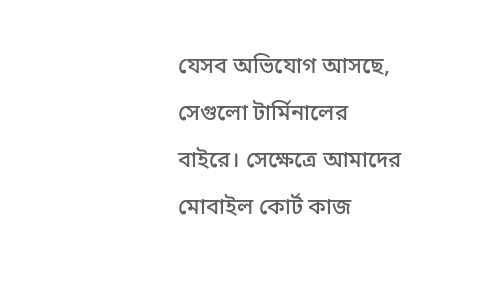যেসব অভিযোগ আসছে, সেগুলো টার্মিনালের বাইরে। সেক্ষেত্রে আমাদের মোবাইল কোর্ট কাজ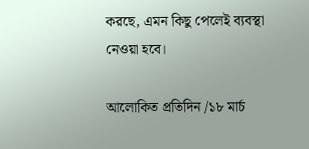করছে, এমন কিছু পেলেই ব্যবস্থা নেওয়া হবে।

আলোকিত প্রতিদিন /১৮ মার্চ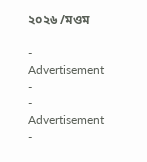২০২৬ /মওম

- Advertisement -
- Advertisement -